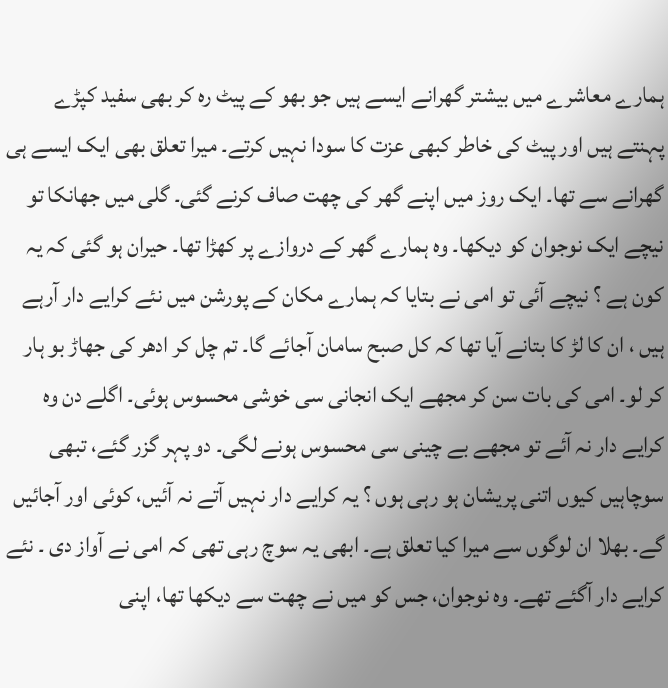ہمارے معاشرے میں بیشتر گھرانے ایسے ہیں جو بھو کے پیٹ رہ کر بھی سفید کپڑے پہنتے ہیں اور پیٹ کی خاطر کبھی عزت کا سودا نہیں کرتے۔ میرا تعلق بھی ایک ایسے ہی گھرانے سے تھا۔ ایک روز میں اپنے گھر کی چھت صاف کرنے گئی۔ گلی میں جھانکا تو نیچے ایک نوجوان کو دیکھا۔ وہ ہمارے گھر کے دروازے پر کھڑا تھا۔ حیران ہو گئی کہ یہ کون ہے ؟ نیچے آئی تو امی نے بتایا کہ ہمارے مکان کے پورشن میں نئے کرایے دار آرہے ہیں ، ان کا لڑ کا بتانے آیا تھا کہ کل صبح سامان آجائے گا۔ تم چل کر ادھر کی جھاڑ بو ہار کر لو۔ امی کی بات سن کر مجھے ایک انجانی سی خوشی محسوس ہوئی۔ اگلے دن وہ کرایے دار نہ آئے تو مجھے بے چینی سی محسوس ہونے لگی۔ دو پہر گزر گئے، تبھی سوچاہیں کیوں اتنی پریشان ہو رہی ہوں ؟ یہ کرایے دار نہیں آتے نہ آئیں، کوئی اور آجائیں گے۔ بھلا ان لوگوں سے میرا کیا تعلق ہے۔ ابھی یہ سوچ رہی تھی کہ امی نے آواز دی ۔ نئے کرایے دار آگئے تھے۔ وہ نوجوان، جس کو میں نے چھت سے دیکھا تھا، اپنی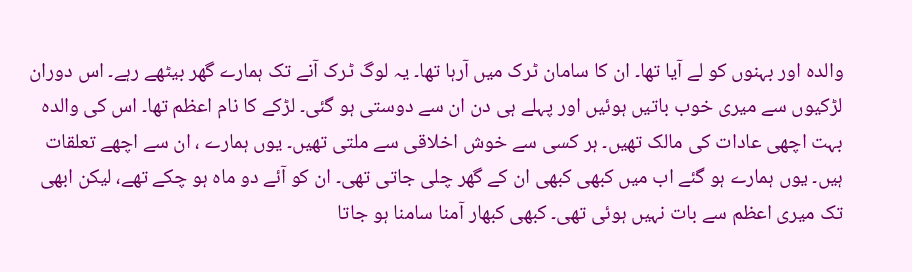والدہ اور بہنوں کو لے آیا تھا۔ ان کا سامان ٹرک میں آرہا تھا۔ یہ لوگ ٹرک آنے تک ہمارے گھر بیٹھے رہے۔ اس دوران لڑکیوں سے میری خوب باتیں ہوئیں اور پہلے ہی دن ان سے دوستی ہو گئی۔ لڑکے کا نام اعظم تھا۔ اس کی والدہ بہت اچھی عادات کی مالک تھیں۔ ہر کسی سے خوش اخلاقی سے ملتی تھیں۔ یوں ہمارے ، ان سے اچھے تعلقات ہیں۔ یوں ہمارے ہو گئے اب میں کبھی کبھی ان کے گھر چلی جاتی تھی۔ ان کو آئے دو ماہ ہو چکے تھے، لیکن ابھی تک میری اعظم سے بات نہیں ہوئی تھی۔ کبھی کبھار آمنا سامنا ہو جاتا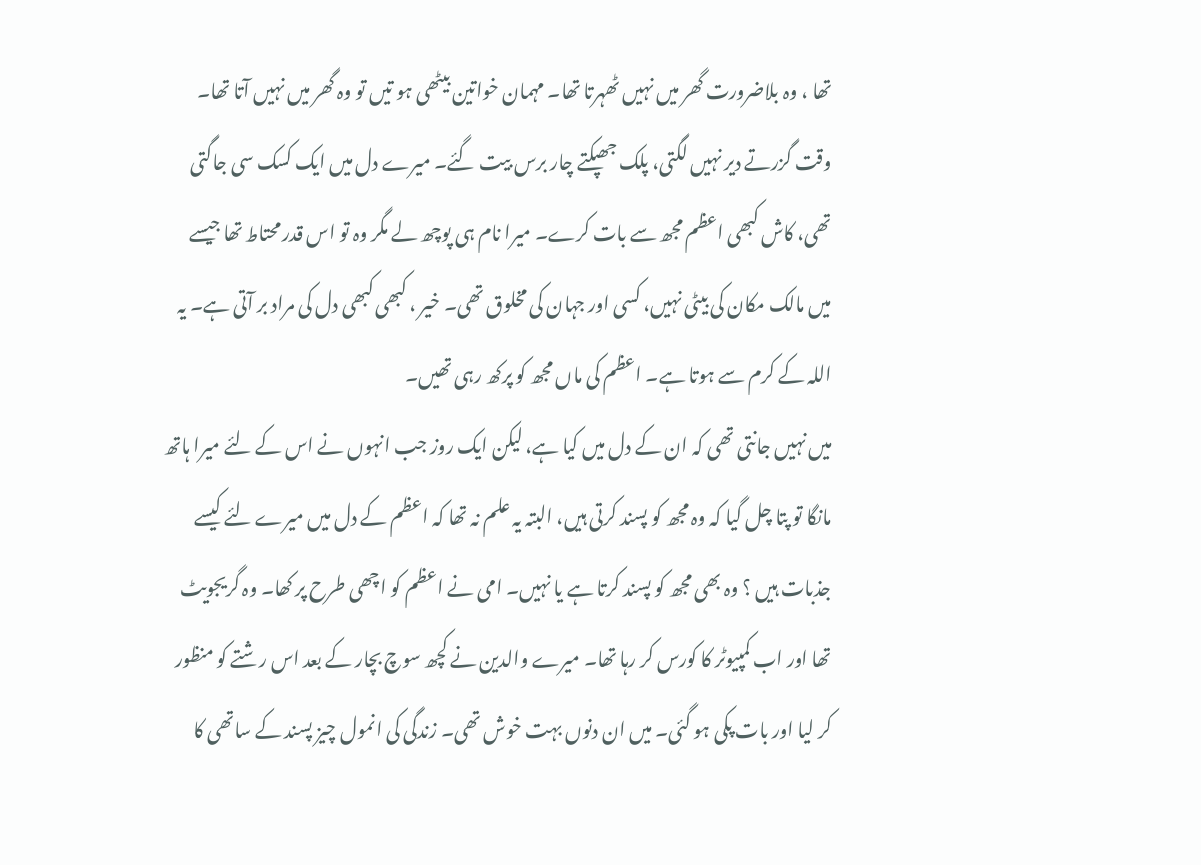تھا ، وہ بلاضرورت گھر میں نہیں ٹھہرتا تھا۔ مہمان خواتین بیٹھی ہو تیں تو وہ گھر میں نہیں آتا تھا۔ وقت گزرتے دیر نہیں لگتی، پلک جھپکتے چار برس بیت گئے۔ میرے دل میں ایک کسک سی جاگتی تھی، کاش کبھی اعظم مجھ سے بات کرے۔ میرا نام ہی پوچھ لے مگر وہ تو اس قدر محتاط تھا جیسے میں مالک مکان کی بیٹی نہیں، کسی اور جہان کی مخلوق تھی۔ خیر ، کبھی کبھی دل کی مراد بر آتی ہے۔ یہ اللہ کے کرم سے ہوتا ہے۔ اعظم کی ماں مجھ کو پرکھ رہی تھیں۔
میں نہیں جانتی تھی کہ ان کے دل میں کیا ہے، لیکن ایک روز جب انہوں نے اس کے لئے میرا ہاتھ مانگا تو پتا چل گیا کہ وہ مجھ کو پسند کرتی ہیں، البتہ یہ علم نہ تھا کہ اعظم کے دل میں میرے لئے کیسے جذبات ہیں ؟ وہ بھی مجھ کو پسند کرتا ہے یا نہیں۔ امی نے اعظم کو اچھی طرح پر کھا۔ وہ گریجویٹ تھا اور اب کمپیوٹر کا کورس کر رہا تھا۔ میرے والدین نے کچھ سوچ بچار کے بعد اس رشتے کو منظور کر لیا اور بات پکی ہو گئی۔ میں ان دنوں بہت خوش تھی۔ زندگی کی انمول چیز پسند کے ساتھی کا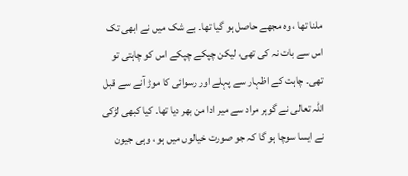ملنا تھا ، وہ مجھے حاصل ہو گیا تھا۔ بے شک میں نے ابھی تک اس سے بات نہ کی تھی، لیکن چپکے چپکے اس کو چاہتی تو تھی۔ چاہت کے اظہار سے پہلے اور رسوائی کا موڑ آنے سے قبل اللہ تعالی نے گوہر مراد سے میر ادا من بھر دیا تھا۔ کیا کبھی لڑکی نے ایسا سوچا ہو گا کہ جو صورت خیالوں میں ہو ، وہی جیون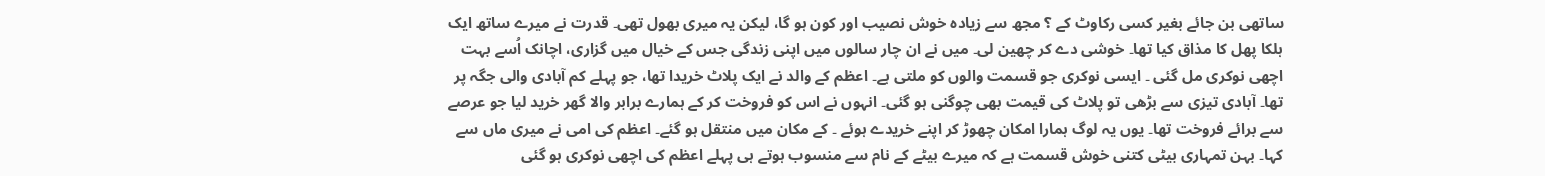ساتھی بن جائے بغیر کسی رکاوٹ کے ؟ مجھ سے زیادہ خوش نصیب اور کون ہو گا، لیکن یہ میری بھول تھی۔ قدرت نے میرے ساتھ ایک ہلکا پھل کا مذاق کیا تھا۔ خوشی دے کر چھین لی۔ میں نے ان چار سالوں میں اپنی زندگی جس کے خیال میں گزاری، اچانک اُسے بہت اچھی نوکری مل گئی ۔ ایسی نوکری جو قسمت والوں کو ملتی ہے۔ اعظم کے والد نے ایک پلاٹ خریدا تھا، جو پہلے کم آبادی والی جگہ پر تھا۔ آبادی تیزی سے بڑھی تو پلاٹ کی قیمت بھی چوگنی ہو گئی۔ انہوں نے اس کو فروخت کر کے ہمارے برابر والا گھر خرید لیا جو عرصے سے برائے فروخت تھا۔ یوں یہ لوگ ہمارا امکان چھوڑ کر اپنے خریدے ہوئے ۔ کے مکان میں منتقل ہو گئے۔ اعظم کی امی نے میری ماں سے کہا۔ بہن تمہاری بیٹی کتنی خوش قسمت ہے کہ میرے بیٹے کے نام سے منسوب ہوتے ہی پہلے اعظم کی اچھی نوکری ہو گئی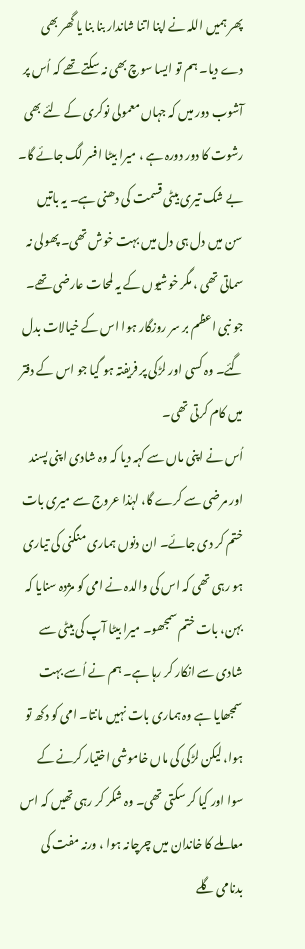پھر ہمیں اللہ نے اپنا اتنا شاندار بنا بنا یا گھر بھی دے دیا۔ ہم تو ایسا سوچ بھی نہ سکتے تھے کہ اُس پر آشوب دور میں کہ جہاں معمولی نوکری کے لئے بھی رشوت کا دور دورہ ہے ، میرا بیٹا افسر لگ جائے گا۔ بے شک تیری بیٹی قسمت کی دھنی ہے۔ یہ باتیں سن میں دل ہی دل میں بہت خوش تھی۔ پھولی نہ سماتی تھی ، مگر خوشیوں کے یہ لمحات عارضی تھے۔ جو نبی اعظم بر سر روزگار ہوا اس کے خیالات بدل گئے۔ وہ کسی اور لڑکی پر فریفتہ ہو گیا جو اس کے دفتر میں کام کرتی تھی۔
اُس نے اپنی ماں سے کہہ دیا کہ وہ شادی اپنی پسند اور مرضی سے کرے گا، لہٰذا عروج سے میری بات ختم کر دی جائے۔ ان دنوں ہماری منگنی کی تیاری ہو رہی تھی کہ اس کی والدہ نے امی کو مژدہ سنایا کہ بہن، بات ختم سمجھو۔ میرا بیٹا آپ کی بیٹی سے شادی سے انکار کر رہا ہے۔ ہم نے اُسے بہت سمجھایا ہے وہ ہماری بات نہیں مانتا۔ امی کو دکھ تو ہوا، لیکن لڑکی کی ماں خاموشی اختیار کرنے کے سوا اور کیا کر سکتی تھی۔ وہ شکر کر رہی تھیں کہ اس معاملے کا خاندان میں چرچانہ ہوا ، ورنہ مفت کی بدنامی گلے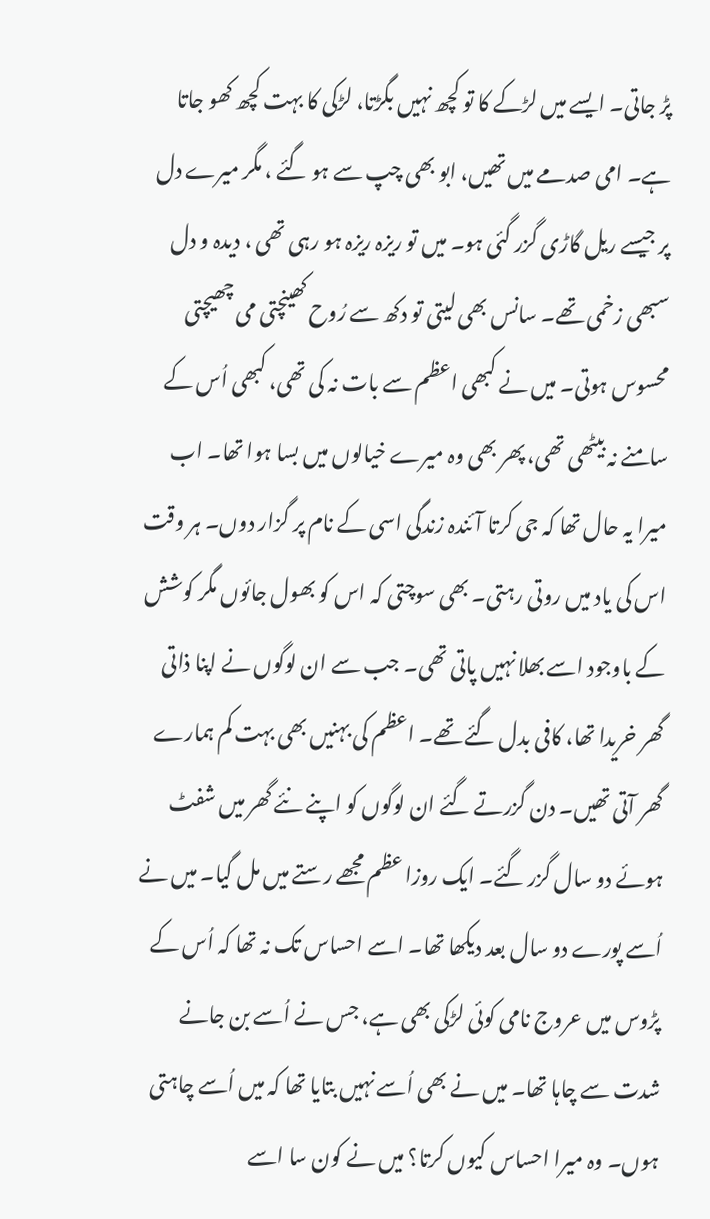پڑ جاتی۔ ایسے میں لڑکے کا تو کچھ نہیں بگڑتا، لڑکی کا بہت کچھ کھو جاتا ہے۔ امی صدمے میں تھیں، ابو بھی چپ سے ہو گئے ، مگر میرے دل پر جیسے ریل گاڑی گزر گئی ہو۔ میں تو ریزہ ریزہ ہو رہی تھی ، دیدہ و دل سبھی زخمی تھے۔ سانس بھی لیتی تو دکھ سے رُوح کھینچتی می چھیچتی محسوس ہوتی۔ میں نے کبھی اعظم سے بات نہ کی تھی، کبھی اُس کے سامنے نہ بیٹھی تھی، پھر بھی وہ میرے خیالوں میں بسا ہوا تھا۔ اب میرا یہ حال تھا کہ جی کرتا آئندہ زندگی اسی کے نام پر گزار دوں۔ ہر وقت اس کی یاد میں روتی رہتی۔ بھی سوچتی کہ اس کو بھول جائوں مگر کوشش کے باوجود اسے بھلا نہیں پاتی تھی۔ جب سے ان لوگوں نے اپنا ذاتی گھر خریدا تھا، کافی بدل گئے تھے۔ اعظم کی بہنیں بھی بہت کم ہمارے گھر آتی تھیں۔ دن گزرتے گئے ان لوگوں کو اپنے نئے گھر میں شفٹ ہوئے دو سال گزر گئے۔ ایک روزا عظم مجھے رستے میں مل گیا۔ میں نے اُسے پورے دو سال بعد دیکھا تھا۔ اسے احساس تک نہ تھا کہ اُس کے پڑوس میں عروج نامی کوئی لڑکی بھی ہے، جس نے اُسے بن جانے شدت سے چاہا تھا۔ میں نے بھی اُسے نہیں بتایا تھا کہ میں اُسے چاہتی ہوں۔ وہ میرا احساس کیوں کرتا؟ میں نے کون سا اسے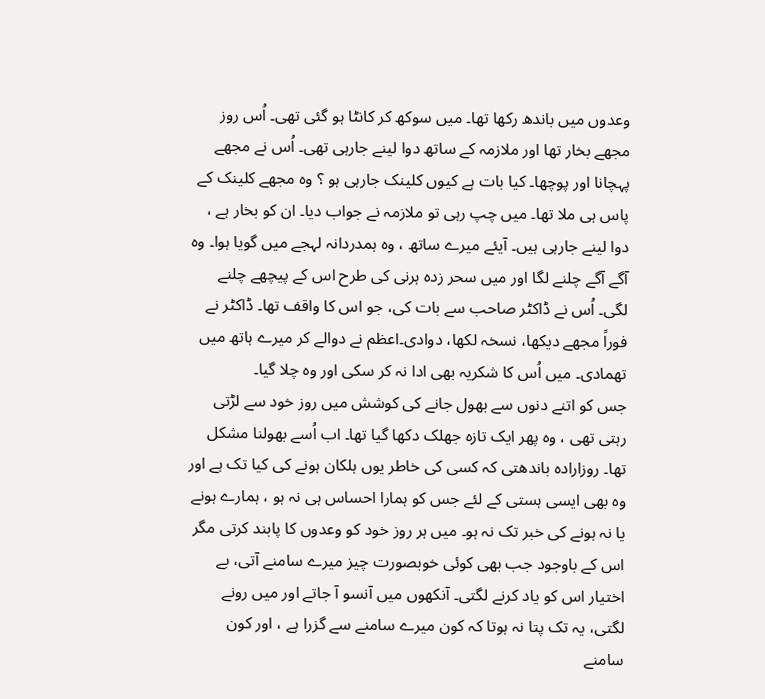وعدوں میں باندھ رکھا تھا۔ میں سوکھ کر کانٹا ہو گئی تھی۔ اُس روز مجھے بخار تھا اور ملازمہ کے ساتھ دوا لینے جارہی تھی۔ اُس نے مجھے پہچانا اور پوچھا۔ کیا بات ہے کیوں کلینک جارہی ہو ؟ وہ مجھے کلینک کے پاس ہی ملا تھا۔ میں چپ رہی تو ملازمہ نے جواب دیا۔ ان کو بخار ہے ، دوا لینے جارہی ہیں۔ آیئے میرے ساتھ ، وہ ہمدردانہ لہجے میں گویا ہوا۔ وہ آگے آگے چلنے لگا اور میں سحر زدہ ہرنی کی طرح اس کے پیچھے چلنے لگی۔ اُس نے ڈاکٹر صاحب سے بات کی، جو اس کا واقف تھا۔ ڈاکٹر نے فوراً مجھے دیکھا، نسخہ لکھا، دوادی۔اعظم نے دوالے کر میرے ہاتھ میں تھمادی۔ میں اُس کا شکریہ بھی ادا نہ کر سکی اور وہ چلا گیا۔
جس کو اتنے دنوں سے بھول جانے کی کوشش میں روز خود سے لڑتی رہتی تھی ، وہ پھر ایک تازہ جھلک دکھا گیا تھا۔ اب اُسے بھولنا مشکل تھا۔ روزارادہ باندھتی کہ کسی کی خاطر یوں ہلکان ہونے کی کیا تک ہے اور وہ بھی ایسی ہستی کے لئے جس کو ہمارا احساس ہی نہ ہو ، ہمارے ہونے یا نہ ہونے کی خبر تک نہ ہو۔ میں ہر روز خود کو وعدوں کا پابند کرتی مگر اس کے باوجود جب بھی کوئی خوبصورت چیز میرے سامنے آتی، بے اختیار اس کو یاد کرنے لگتی۔ آنکھوں میں آنسو آ جاتے اور میں رونے لگتی، یہ تک پتا نہ ہوتا کہ کون میرے سامنے سے گزرا ہے ، اور کون سامنے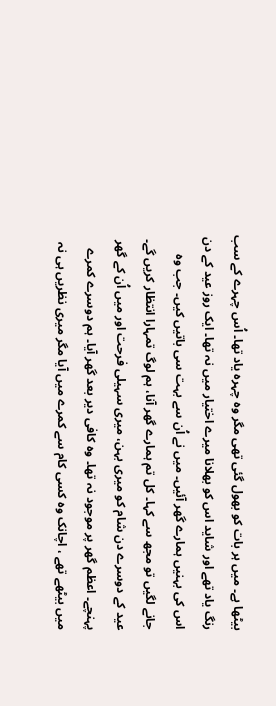بیٹھا ہے۔ میں ہر بات کو بھول گئی تھی مگر وہ چہرہ یاد تھا۔ اُس چہرے کے سب رنگ یاد تھے اور شاید اس کو بھلانا میرے اختیار میں نہ تھا۔ ایک روز عید کے دن اس کی بہنیں ہمارے گھر آئیں۔ میں نے اُن سے بہت سی باتیں کیں۔ جب وہ جانے لگیں تو مجھ سے کہا۔ کل تم ہمارے گھر آنا، ہم لوگ تمہارا انتظار کریں گے۔ عید کے دوسرے دن شام کو میری بہن، میری سہیلی فرحت اور میں اُن کے گھر پہنچے۔ اعظم گھر پر موجود نہ تھا۔ وہ کافی دیر بعد گھر آیا۔ ہم دوسرے کمرے میں بیٹھے تھے ، اچانک وہ کسی کام سے کمرے میں آیا مگر میری نظریں ہی نہ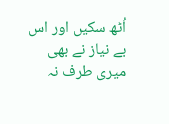اُٹھ سکیں اور اس بے نیاز نے بھی میری طرف نہ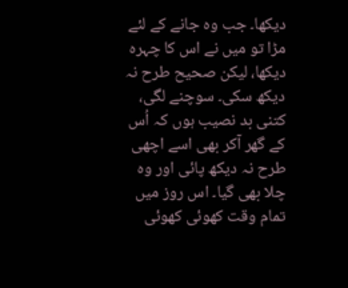دیکھا۔ جب وہ جانے کے لئے مڑا تو میں نے اس کا چہرہ دیکھا، لیکن صحیح طرح نہ دیکھ سکی۔ سوچنے لگی، کتنی بد نصیب ہوں کہ اُس کے گھر آکر بھی اسے اچھی طرح نہ دیکھ پائی اور وہ چلا بھی گیا۔ اس روز میں تمام وقت کھوئی کھوئی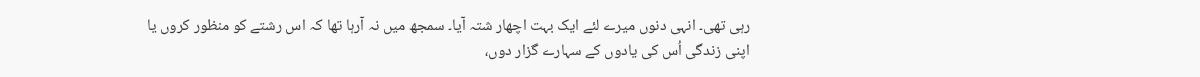رہی تھی۔ انہی دنوں میرے لئے ایک بہت اچھار شتہ آیا۔ سمجھ میں نہ آرہا تھا کہ اس رشتے کو منظور کروں یا اپنی زندگی اُس کی یادوں کے سہارے گزار دوں،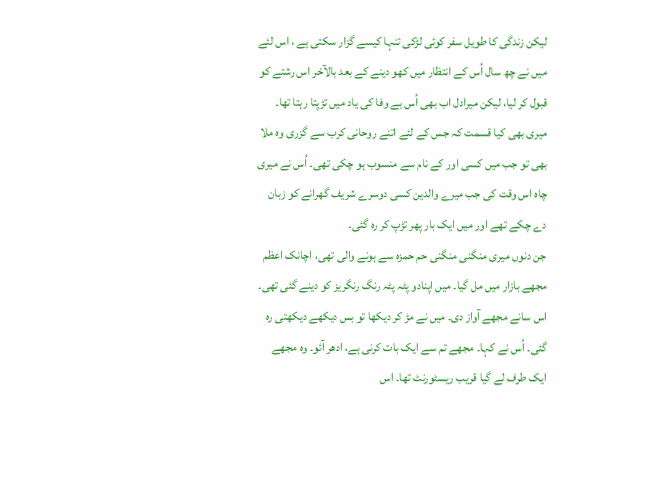لیکن زندگی کا طویل سفر کوئی لڑکی تنہا کیسے گزار سکتی ہے ، اس لئے میں نے چھ سال اُس کے انتظار میں کھو دینے کے بعد بالآخر اس رشتے کو قبول کر لیا، لیکن میرادل اب بھی اُس بے وفا کی یاد میں تڑپتا رہتا تھا۔ میری بھی کیا قسمت کہ جس کے لئے اتنے روحانی کرب سے گزری وہ ملا بھی تو جب میں کسی اور کے نام سے منسوب ہو چکی تھی۔ اُس نے میری چاہ اس وقت کی جب میرے والدین کسی دوسرے شریف گھرانے کو زبان دے چکے تھے اور میں ایک بار پھر تڑپ کر رہ گئی۔
جن دنوں میری منگنی منگنی حم حمزہ سے ہونے والی تھی، اچانک اعظم مجھے بازار میں مل گیا۔ میں اپنادو پٹہ پٹہ رنگ رنگریز کو دینے گئی تھی۔ اس سانے مجھے آواز دی۔ میں نے مڑ کر دیکھا تو بس دیکھے دیکھتی رہ گئی۔ اُس نے کہا۔ مجھے تم سے ایک بات کرنی ہے، ادھر آئو۔ وہ مجھے ایک طرف لے گیا قریب ریسٹورنٹ تھا۔ اس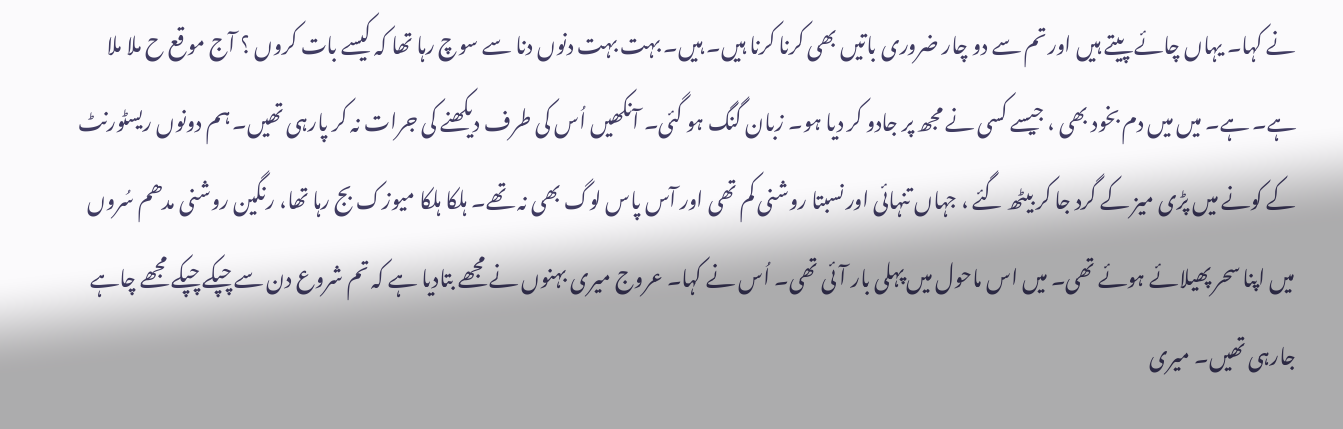نے کہا۔ یہاں چائے پیتے ہیں اور تم سے دو چار ضروری باتیں بھی کرنا کرنا ہیں۔ ہیں۔ بہت بہت دنوں دنا سے سوچ رہا تھا کہ کیسے بات کروں ؟ آج موقع ح ملا ملا ہے۔ ہے۔ میں میں دم بخود بھی ، جیسے کسی نے مجھ پر جادو کر دیا ہو۔ زبان گنگ ہو گئی۔ آنکھیں اُس کی طرف دیکھنے کی جرات نہ کر پارہی تھیں۔ ہم دونوں ریسٹورنٹ کے کونے میں پڑی میز کے گرد جا کر بیٹھ گئے ، جہاں تنہائی اور نسبتا روشنی کم تھی اور آس پاس لوگ بھی نہ تھے۔ ہلکا ہلکا میوزک بج رہا تھا، رنگین روشنی مدھم سُروں میں اپنا سحر پھیلائے ہوئے تھی۔ میں اس ماحول میں پہلی بار آئی تھی۔ اُس نے کہا۔ عروج میری بہنوں نے مجھے بتادیا ہے کہ تم شروع دن سے چپکے چپکے مجھے چاہے جارہی تھیں۔ میری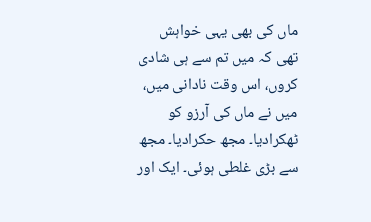ماں کی بھی یہی خواہش تھی کہ میں تم سے ہی شادی کروں، اس وقت نادانی میں، میں نے ماں کی آرزو کو ٹھکرادیا۔ مجھ حکرادیا۔ مجھ سے بڑی غلطی ہوئی۔ ایک اور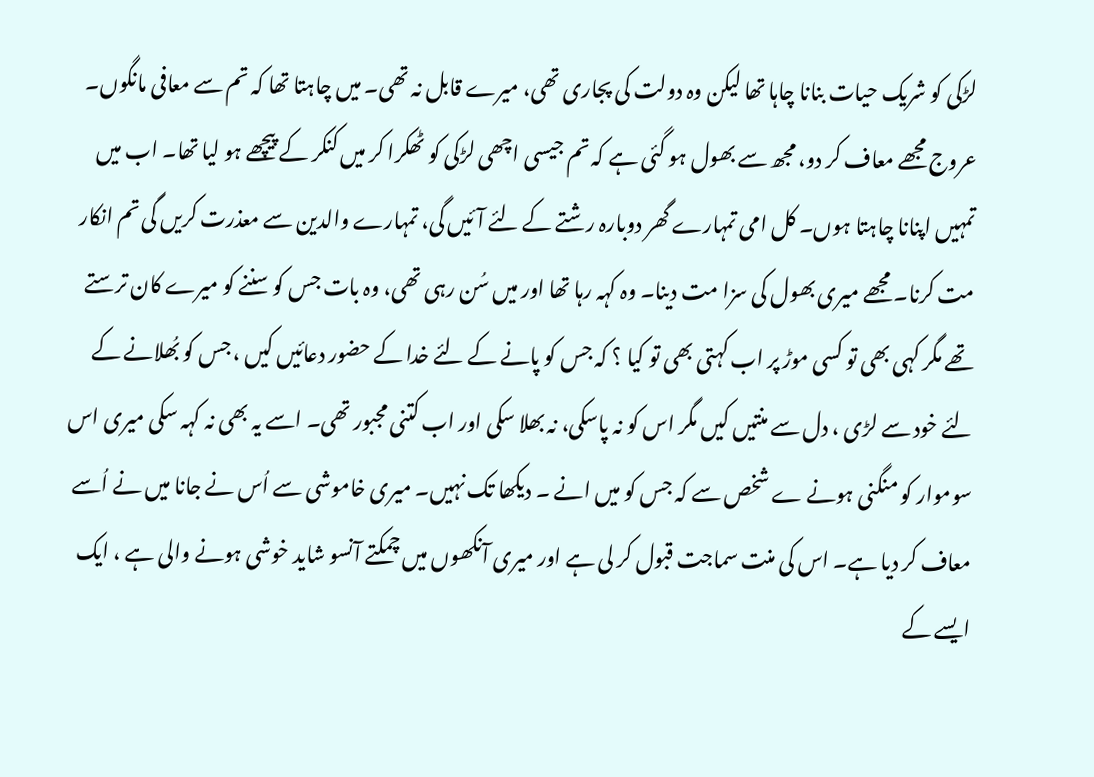لڑکی کو شریک حیات بنانا چاہا تھا لیکن وہ دولت کی پجاری تھی، میرے قابل نہ تھی۔ میں چاہتا تھا کہ تم سے معافی مانگوں۔ عروج مجھے معاف کر دو، مجھ سے بھول ہو گئی ہے کہ تم جیسی اچھی لڑکی کو ٹھکرا کر میں کنکر کے پیچھے ہو لیا تھا۔ اب میں تمہیں اپنانا چاہتا ہوں۔ کل امی تمہارے گھر دوبارہ رشتے کے لئے آئیں گی، تمہارے والدین سے معذرت کریں گی تم انکار مت کرنا۔ مجھے میری بھول کی سزا مت دینا۔ وہ کہہ رہا تھا اور میں سُن رہی تھی، وہ بات جس کو سننے کو میرے کان ترستے تھے مگر کہی بھی تو کسی موڑ پر اب کہتی بھی تو کیا ؟ کہ جس کو پانے کے لئے خدا کے حضور دعائیں کیں ، جس کو بُھلانے کے لئے خود سے لڑی ، دل سے منتیں کیں مگر اس کو نہ پاسکی، نہ بھلا سکی اور اب کتنی مجبور تھی۔ اسے یہ بھی نہ کہہ سکی میری اس سوموار کو منگنی ہونے ے شخص سے کہ جس کو میں انے ۔ دیکھا تک نہیں۔ میری خاموشی سے اُس نے جانا میں نے اُسے معاف کر دیا ہے۔ اس کی منت سماجت قبول کر لی ہے اور میری آنکھوں میں چمکتے آنسو شاید خوشی ہونے والی ہے ، ایک ایسے کے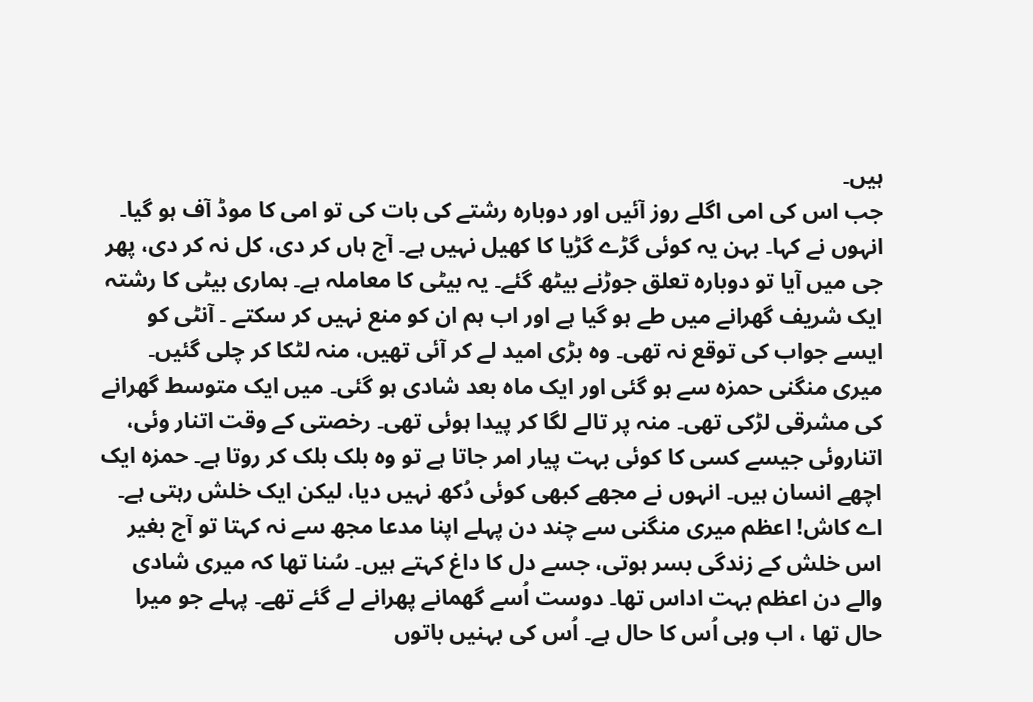ہیں۔
جب اس کی امی اگلے روز آئیں اور دوبارہ رشتے کی بات کی تو امی کا موڈ آف ہو گیا۔ انہوں نے کہا۔ بہن یہ کوئی گڑے گڑیا کا کھیل نہیں ہے۔ آج ہاں کر دی، کل نہ کر دی، پھر جی میں آیا تو دوبارہ تعلق جوڑنے بیٹھ گئے۔ یہ بیٹی کا معاملہ ہے۔ ہماری بیٹی کا رشتہ ایک شریف گھرانے میں طے ہو گیا ہے اور اب ہم ان کو منع نہیں کر سکتے ۔ آنٹی کو ایسے جواب کی توقع نہ تھی۔ وہ بڑی امید لے کر آئی تھیں، منہ لٹکا کر چلی گئیں۔ میری منگنی حمزہ سے ہو گئی اور ایک ماہ بعد شادی ہو گئی۔ میں ایک متوسط گھرانے کی مشرقی لڑکی تھی۔ منہ پر تالے لگا کر پیدا ہوئی تھی۔ رخصتی کے وقت اتنار وئی، اتناروئی جیسے کسی کا کوئی بہت پیار امر جاتا ہے تو وہ بلک بلک کر روتا ہے۔ حمزہ ایک اچھے انسان ہیں۔ انہوں نے مجھے کبھی کوئی دُکھ نہیں دیا، لیکن ایک خلش رہتی ہے۔ اے کاش! اعظم میری منگنی سے چند دن پہلے اپنا مدعا مجھ سے نہ کہتا تو آج بغیر اس خلش کے زندگی بسر ہوتی، جسے دل کا داغ کہتے ہیں۔ سُنا تھا کہ میری شادی والے دن اعظم بہت اداس تھا۔ دوست اُسے گھمانے پھرانے لے گئے تھے۔ پہلے جو میرا حال تھا ، اب وہی اُس کا حال ہے۔ اُس کی بہنیں باتوں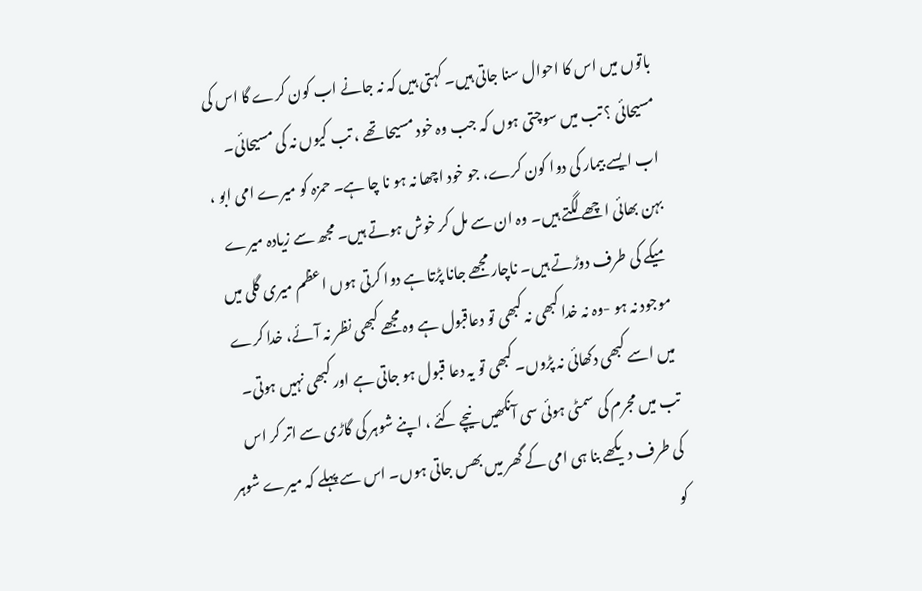باتوں میں اس کا احوال سنا جاتی ہیں۔ کہتی ہیں کہ نہ جانے اب کون کرے گا اس کی مسیحائی ؟ تب میں سوچتی ہوں کہ جب وہ خود مسیحا تھے ، تب کیوں نہ کی مسیحائی۔ اب ایسے بیمار کی دوا کون کرے، جو خود اچھا نہ ہو نا چا ہے۔ حمزہ کو میرے امی ابو ، بہن بھائی اچھے لگتے ہیں۔ وہ ان سے مل کر خوش ہوتے ہیں۔ مجھ سے زیادہ میرے میکے کی طرف دوڑتے ہیں۔ ناچار مجھے جانا پڑتا ہے دوا کرتی ہوں اعظم میری گلی میں موجود نہ ہو -وہ نہ خدا کبھی نہ کبھی تو دعاقبول ہے وہ مجھے کبھی نظر نہ آئے، خدا کرے میں اسے کبھی دکھائی نہ پڑوں۔ کبھی تو یہ دعا قبول ہو جاتی ہے اور کبھی نہیں ہوتی۔ تب میں مجرم کی سمٹی ہوئی سی آنکھیں نیچے کئے ، اپنے شوہر کی گاڑی سے اتر کر اس کی طرف دیکھے بنا ہی امی کے گھر میں بھس جاتی ہوں۔ اس سے پہلے کہ میرے شوہر کو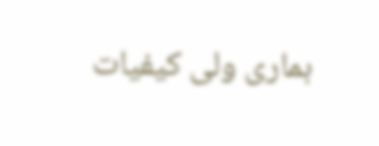ہماری ولی کیفیات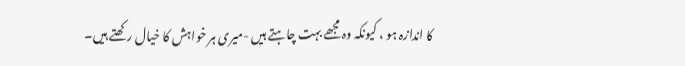کا اندازہ ہو ، کیونکہ وہ مجھے بہت چاہتے ہیں -میری ہر خواہش کا خیال رکھتے ہیں۔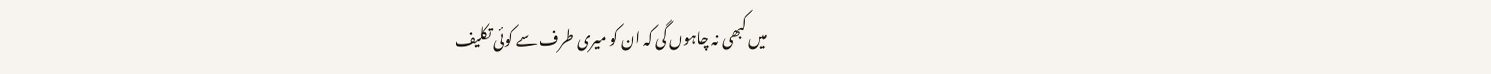میں کبھی نہ چاہوں گی کہ ان کو میری طرف سے کوئی تکلیف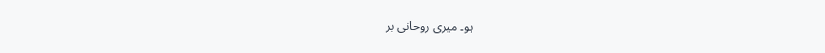ہو۔ میری روحانی بر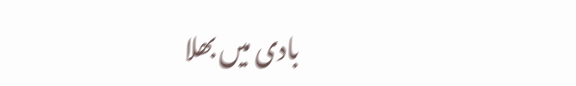بادی میں بھلا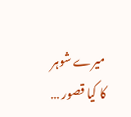میرے شوہر کا کیا قصور …